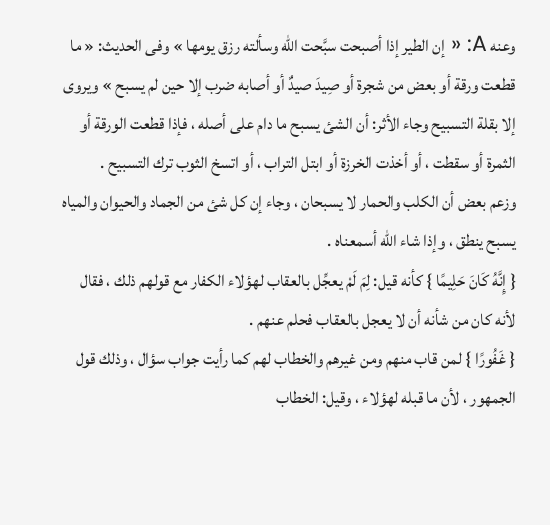وعنه A: « إن الطير إذا أصبحت سبَّحت الله وسألته رزق يومها » وفى الحديث: « ما قطعت ورقة أو بعض من شجرة أو صِيدَ صيدٌ أو أصابه ضرب إلا حين لم يسبح » ويروى إلا بقلة التسبيح وجاء الأثر: أن الشئ يسبح ما دام على أصله ، فإذا قطعت الورقة أو الثمرة أو سقطت ، أو أخذت الخرزة أو ابتل التراب ، أو اتسخ الثوب ترك التسبيح .
وزعم بعض أن الكلب والحمار لا يسبحان ، وجاء إن كل شئ من الجماد والحيوان والمياه يسبح ينطق ، وإذا شاء الله أسمعناه .
{ إِنَّهُ كَانَ حَلِيمًا } كأنه قيل: لِمَ لَمْ يعجِّل بالعقاب لهؤلاء الكفار مع قولهم ذلك ، فقال لأنه كان من شأنه أن لا يعجل بالعقاب فحلم عنهم .
{ غَفُورًا } لمن قاب منهم ومن غيرهم والخطاب لهم كما رأيت جواب سؤال ، وذلك قول الجمهور ، لأن ما قبله لهؤلاء ، وقيل: الخطاب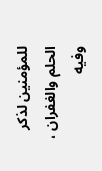للمؤمنين لذكر الحلم والغفران ، وفيه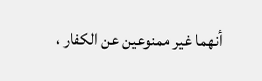أنهما غير ممنوعين عن الكفار ،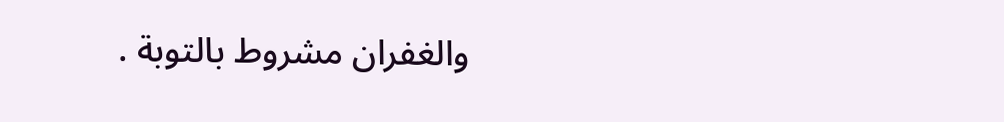والغفران مشروط بالتوبة .